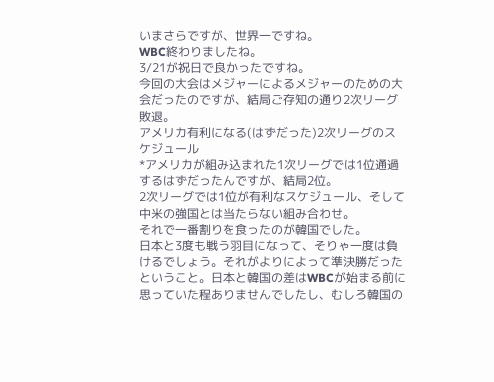いまさらですが、世界一ですね。
WBC終わりましたね。
3/21が祝日で良かったですね。
今回の大会はメジャーによるメジャーのための大会だったのですが、結局ご存知の通り2次リーグ敗退。
アメリカ有利になる(はずだった)2次リーグのスケジュール
*アメリカが組み込まれた1次リーグでは1位通過するはずだったんですが、結局2位。
2次リーグでは1位が有利なスケジュール、そして中米の強国とは当たらない組み合わせ。
それで一番割りを食ったのが韓国でした。
日本と3度も戦う羽目になって、そりゃ一度は負けるでしょう。それがよりによって準決勝だったということ。日本と韓国の差はWBCが始まる前に思っていた程ありませんでしたし、むしろ韓国の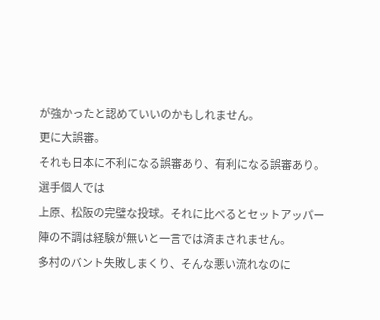が強かったと認めていいのかもしれません。
更に大誤審。
それも日本に不利になる誤審あり、有利になる誤審あり。
選手個人では
上原、松阪の完璧な投球。それに比べるとセットアッパー陣の不調は経験が無いと一言では済まされません。
多村のバント失敗しまくり、そんな悪い流れなのに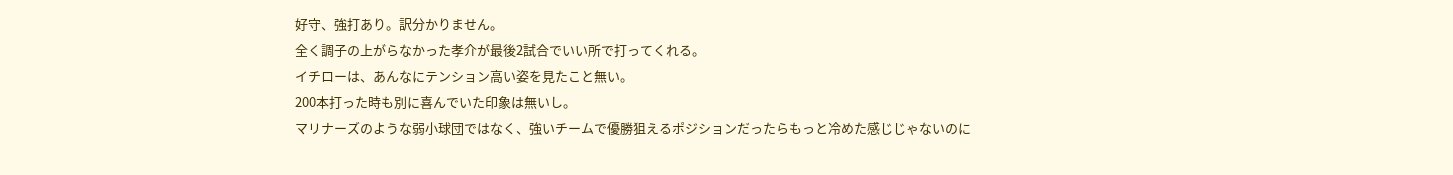好守、強打あり。訳分かりません。
全く調子の上がらなかった孝介が最後2試合でいい所で打ってくれる。
イチローは、あんなにテンション高い姿を見たこと無い。
200本打った時も別に喜んでいた印象は無いし。
マリナーズのような弱小球団ではなく、強いチームで優勝狙えるポジションだったらもっと冷めた感じじゃないのに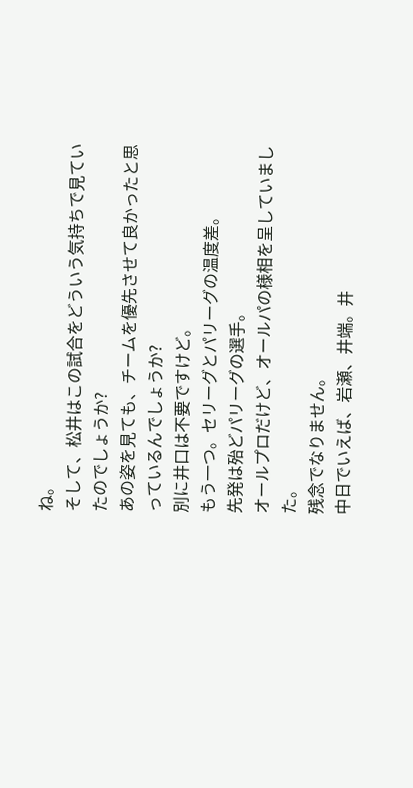ね。
そして、松井はこの試合をどういう気持ちで見ていたのでしょうか?
あの姿を見ても、チームを優先させて良かったと思っているんでしょうか?
別に井口は不要ですけど。
もう一つ。セリーグとパリーグの温度差。
先発は殆どパリーグの選手。
オールプロだけど、オールパの様相を呈していました。
残念でなりません。
中日でいえば、岩瀬、井端。井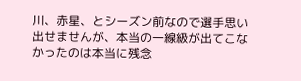川、赤星、とシーズン前なので選手思い出せませんが、本当の一線級が出てこなかったのは本当に残念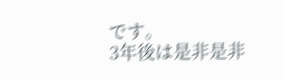です。
3年後は是非是非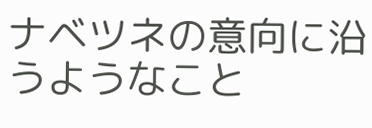ナベツネの意向に沿うようなこと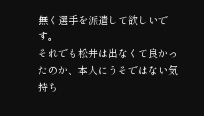無く選手を派遣して欲しいです。
それでも松井は出なくて良かったのか、本人にうそではない気持ち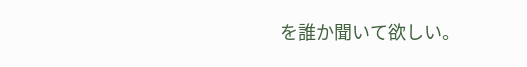を誰か聞いて欲しい。